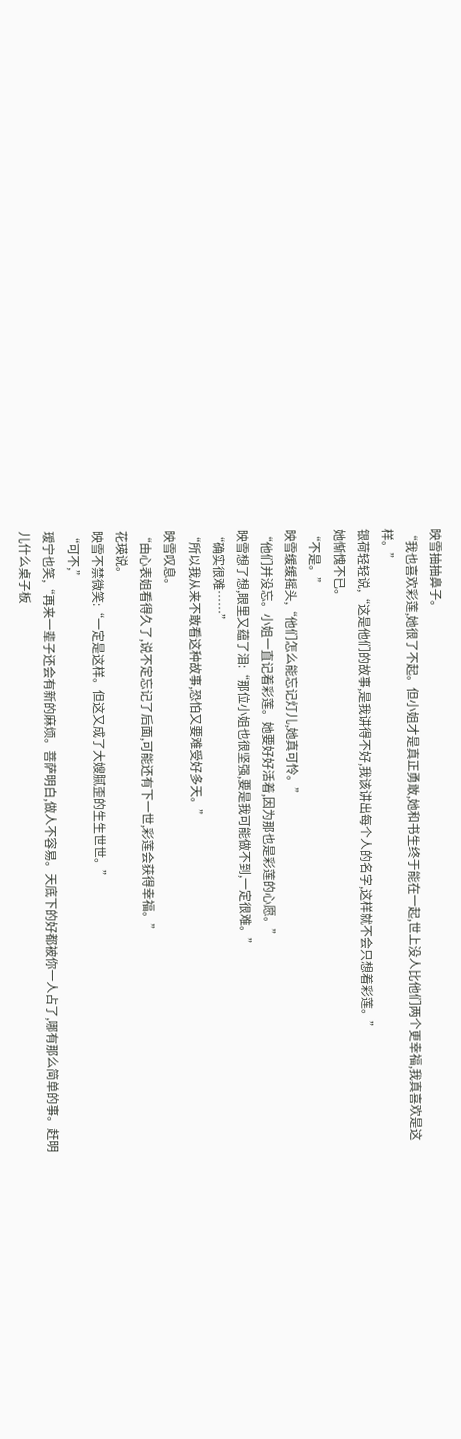映雪抽抽鼻子。
“我也喜欢彩莲,她很了不起。但小姐才是真正勇敢,她和书生终于能在一起,世上没人比他们两个更幸福,我真喜欢是这样。”
银荷轻轻说,“这是他们的故事,是我讲得不好,我该讲出每个人的名字,这样就不会只想着彩莲。”
她惭愧不已。
“不是。”
映雪缓缓摇头,“他们怎么能忘记灯儿,她真可怜。”
“他们并没忘。小姐一直记着彩莲。她要好好活着,因为那也是彩莲的心愿。”
映雪想了想,眼里又蕴了泪:“那位小姐也很坚强,要是我可能做不到,一定很难。”
“确实很难……”
“所以我从来不敢看这种故事,恐怕又要难受好多天。”
映雪叹息。
“由心表姐看得久了,说不定忘记了后面,可能还有下一世,彩莲会获得幸福。”
花瑛说。
映雪不禁微笑:“一定是这样。但这又成了大嫂腻歪的生生世世。”
“可不,”
瑷宁也笑,“再来一辈子还会有新的麻烦。菩萨明白,做人不容易。天底下的好都被你一人占了,哪有那么简单的事。赶明儿什么桌子板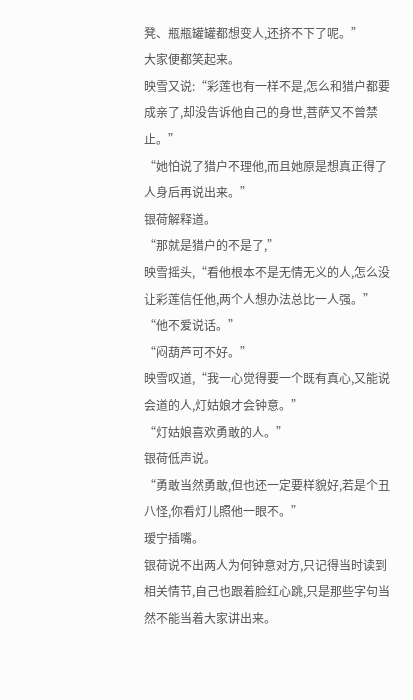凳、瓶瓶罐罐都想变人,还挤不下了呢。”
大家便都笑起来。
映雪又说:“彩莲也有一样不是,怎么和猎户都要成亲了,却没告诉他自己的身世,菩萨又不曾禁止。”
“她怕说了猎户不理他,而且她原是想真正得了人身后再说出来。”
银荷解释道。
“那就是猎户的不是了,”
映雪摇头,“看他根本不是无情无义的人,怎么没让彩莲信任他,两个人想办法总比一人强。”
“他不爱说话。”
“闷葫芦可不好。”
映雪叹道,“我一心觉得要一个既有真心,又能说会道的人,灯姑娘才会钟意。”
“灯姑娘喜欢勇敢的人。”
银荷低声说。
“勇敢当然勇敢,但也还一定要样貌好,若是个丑八怪,你看灯儿照他一眼不。”
瑷宁插嘴。
银荷说不出两人为何钟意对方,只记得当时读到相关情节,自己也跟着脸红心跳,只是那些字句当然不能当着大家讲出来。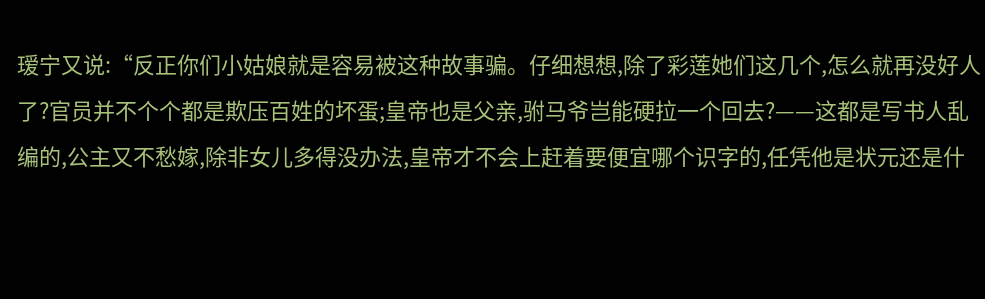瑷宁又说:“反正你们小姑娘就是容易被这种故事骗。仔细想想,除了彩莲她们这几个,怎么就再没好人了?官员并不个个都是欺压百姓的坏蛋;皇帝也是父亲,驸马爷岂能硬拉一个回去?——这都是写书人乱编的,公主又不愁嫁,除非女儿多得没办法,皇帝才不会上赶着要便宜哪个识字的,任凭他是状元还是什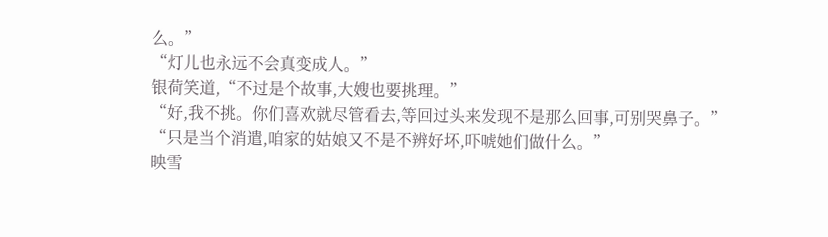么。”
“灯儿也永远不会真变成人。”
银荷笑道,“不过是个故事,大嫂也要挑理。”
“好,我不挑。你们喜欢就尽管看去,等回过头来发现不是那么回事,可别哭鼻子。”
“只是当个消遣,咱家的姑娘又不是不辨好坏,吓唬她们做什么。”
映雪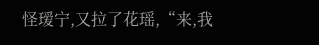怪瑷宁,又拉了花瑶,“来,我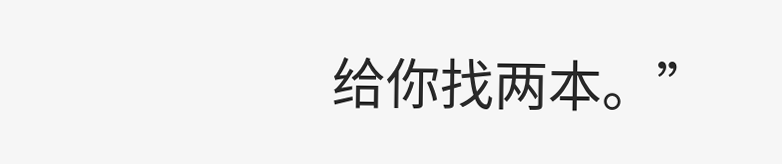给你找两本。”